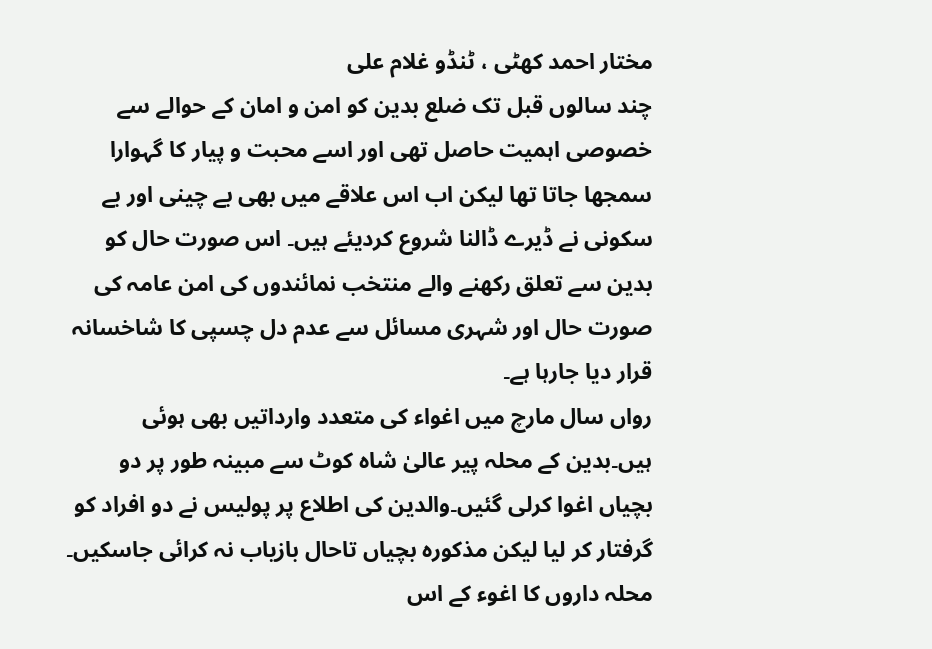مختار احمد کھٹی ، ٹنڈو غلام علی
چند سالوں قبل تک ضلع بدین کو امن و امان کے حوالے سے خصوصی اہمیت حاصل تھی اور اسے محبت و پیار کا گہوارا سمجھا جاتا تھا لیکن اب اس علاقے میں بھی بے چینی اور بے سکونی نے ڈیرے ڈالنا شروع کردیئے ہیں۔ اس صورت حال کو بدین سے تعلق رکھنے والے منتخب نمائندوں کی امن عامہ کی صورت حال اور شہری مسائل سے عدم دل چسپی کا شاخسانہ قرار دیا جارہا ہے۔
رواں سال مارچ میں اغواء کی متعدد وارداتیں بھی ہوئی ہیں۔بدین کے محلہ پیر عالیٰ شاہ کوٹ سے مبینہ طور پر دو بچیاں اغوا کرلی گئیں۔والدین کی اطلاع پر پولیس نے دو افراد کو گرفتار کر لیا لیکن مذکورہ بچیاں تاحال بازیاب نہ کرائی جاسکیں۔ محلہ داروں کا اغوء کے اس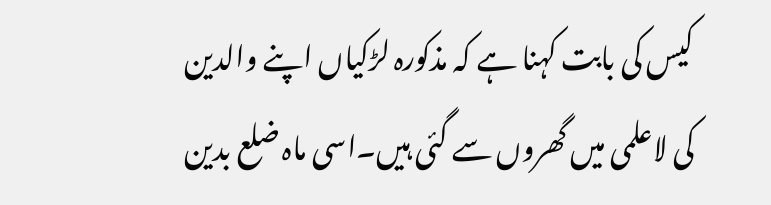کیس کی بابت کہنا ہے کہ مذکورہ لڑکیاں اپنے والدین کی لاعلمی میں گھروں سے گئی ہیں۔اسی ماہ ضلع بدین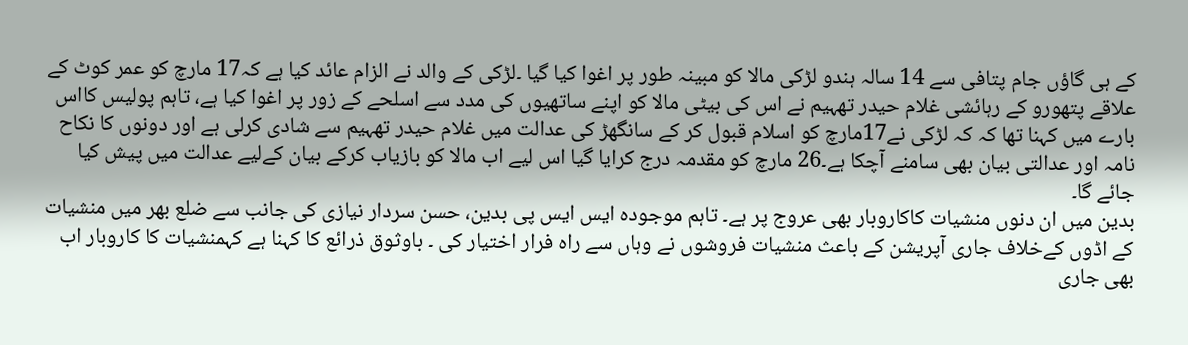کے ہی گاؤں جام پتافی سے 14 سالہ ہندو لڑکی مالا کو مبینہ طور پر اغوا کیا گیا ۔لڑکی کے والد نے الزام عائد کیا ہے کہ17 مارچ کو عمر کوٹ کے علاقے پتھورو کے رہائشی غلام حیدر تھہیم نے اس کی بیٹی مالا کو اپنے ساتھیوں کی مدد سے اسلحے کے زور پر اغوا کیا ہے، تاہم پولیس کااس بارے میں کہنا تھا کہ کہ لڑکی نے17مارچ کو اسلام قبول کر کے سانگھڑ کی عدالت میں غلام حیدر تھہیم سے شادی کرلی ہے اور دونوں کا نکاح نامہ اور عدالتی بیان بھی سامنے آچکا ہے۔26 مارچ کو مقدمہ درج کرایا گیا اس لیے اب مالا کو بازیاب کرکے بیان کےلیے عدالت میں پیش کیا جائے گا۔
بدین میں ان دنوں منشیات کاکاروبار بھی عروج پر ہے۔ تاہم موجودہ ایس ایس پی بدین، حسن سردار نیازی کی جانب سے ضلع بھر میں منشیات کے اڈوں کےخلاف جاری آپریشن کے باعث منشیات فروشوں نے وہاں سے راہ فرار اختیار کی ۔ باوثوق ذرائع کا کہنا ہے کہمنشیات کا کاروبار اب بھی جاری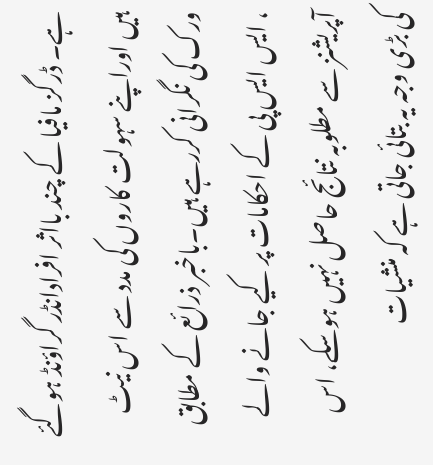ہے۔ ڈرگز مافیا کے چند بااثر افرادانڈر گراؤنڈ ہوگئے ہیں اوراپنے سہولت کاروں کی مدد سے اس نیٹ ورک کی نگرانی کررہے ہیں۔باخبر ذرائع کے مطابق ، ایس ایس پی کے احکامات پر کیے جانے والے آپریشنز سے مطلوبہ نتائج حاصل نہیں ہوسکے، اس کی بڑی وجہ یہ بتائی جاتی ہے کہ منشیات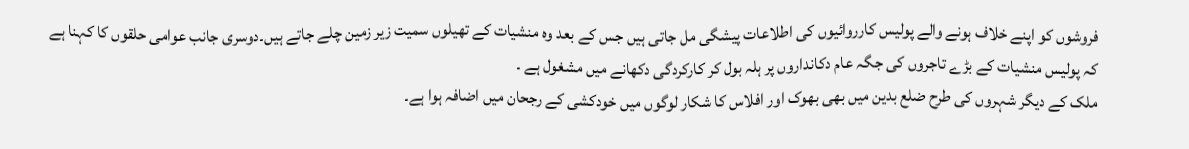فروشوں کو اپنے خلاف ہونے والے پولیس کارروائیوں کی اطلاعات پیشگی مل جاتی ہیں جس کے بعد وہ منشیات کے تھیلوں سمیت زیر زمین چلے جاتے ہیں۔دوسری جانب عوامی حلقوں کا کہنا ہے کہ پولیس منشیات کے بڑے تاجروں کی جگہ عام دکانداروں پر ہلہ بول کر کارکردگی دکھانے میں مشغول ہے ۔
ملک کے دیگر شہروں کی طرح ضلع بدین میں بھی بھوک اور افلاس کا شکار لوگوں میں خودکشی کے رجحان میں اضافہ ہوا ہے۔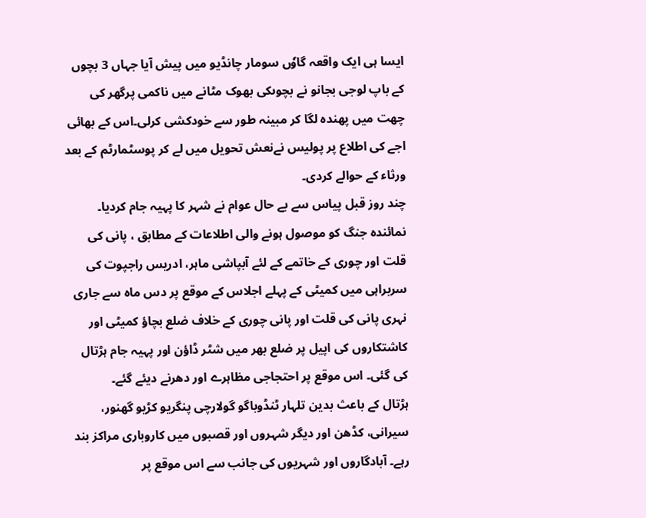ایسا ہی ایک واقعہ گاوٗں سومار چانڈیو میں پیش آیا جہاں 3 بچوں کے باپ لوجی بجانو نے بچوںکی بھوک مٹانے میں ناکمی پرگھر کی چھت میں پھندہ لگا کر مبینہ طور سے خودکشی کرلی۔اس کے بھائی اجے کی اطلاع پر پولیس نےنعش تحویل میں لے کر پوسٹمارٹم کے بعد ورثاء کے حوالے کردی۔
چند روز قبل پیاس سے بے حال عوام نے شہر کا پہیہ جام کردیا۔ نمائندہ جنگ کو موصول ہونے والی اطلاعات کے مطابق ، پانی کی قلت اور چوری کے خاتمے کے لئے آبپاشی ماہر، ادریس راجپوت کی سربراہی میں کمیٹی کے پہلے اجلاس کے موقع پر دس ماہ سے جاری نہری پانی کی قلت اور پانی چوری کے خلاف ضلع بچاؤ کمیٹی اور کاشتکاروں کی اپیل پر ضلع بھر میں شٹر ڈاؤن اور پہیہ جام ہڑتال کی گئی۔ اس موقع پر احتجاجی مظاہرے اور دھرنے دیئے گئے۔
ہڑتال کے باعث بدین تلہار ٹنڈوباگو گولارچی پنگریو کڑیو گھنور، سیرانی، کڈھن اور دیگر شہروں اور قصبوں میں کاروباری مراکز بند رہے۔ آبادگاروں اور شہریوں کی جانب سے اس موقع پر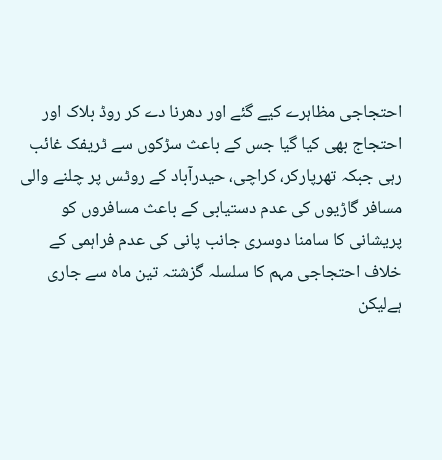احتجاجی مظاہرے کیے گئے اور دھرنا دے کر روڈ بلاک اور احتجاج بھی کیا گیا جس کے باعث سڑکوں سے ٹریفک غائب رہی جبکہ تھرپارکر، کراچی، حیدرآباد کے روٹس پر چلنے والی مسافر گاڑیوں کی عدم دستیابی کے باعث مسافروں کو پریشانی کا سامنا دوسری جانب پانی کی عدم فراہمی کے خلاف احتجاجی مہم کا سلسلہ گزشتہ تین ماہ سے جاری ہےلیکن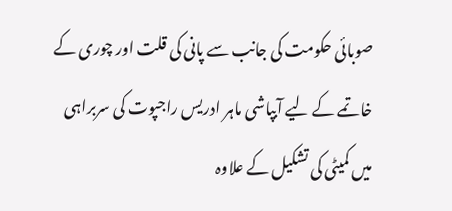صوبائی حکومت کی جانب سے پانی کی قلت اور چوری کے خاتمے کے لیے آبپاشی ماہر ادریس راجپوت کی سربراہی میں کمیٹی کی تشکیل کے علاوہ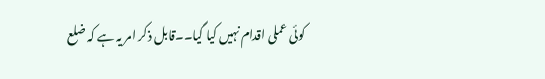کوئی عملی اقدام نہیں کیا گیا۔۔قابل ذکر امر یہ ہے کہ ضلع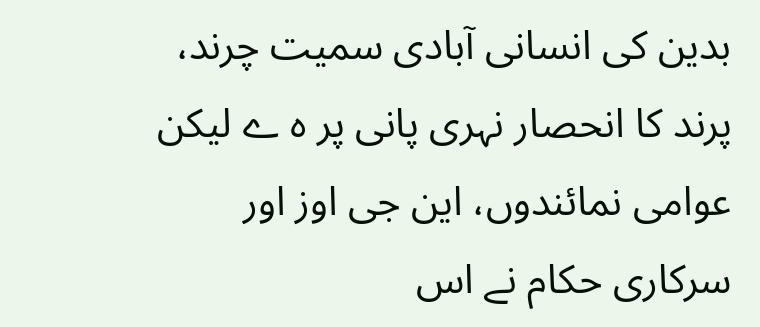بدین کی انسانی آبادی سمیت چرند، پرند کا انحصار نہری پانی پر ہ ے لیکن عوامی نمائندوں، این جی اوز اور سرکاری حکام نے اس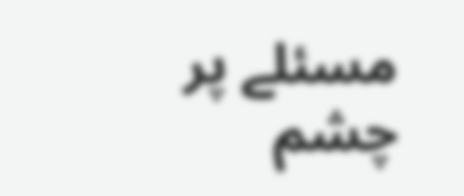مسئلے پر چشم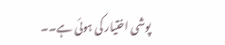پوشی اختیار کی ہوئی ہے۔۔